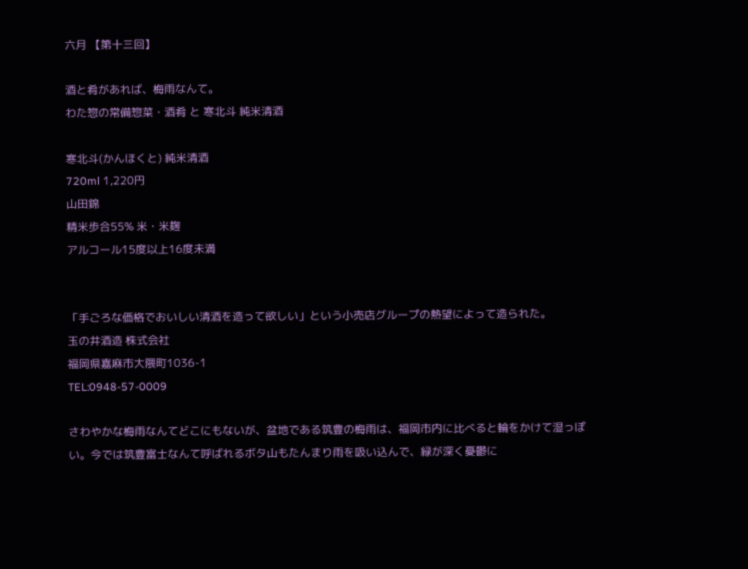六月 【第十三回】

酒と肴があれば、梅雨なんて。
わた惣の常備惣菜・酒肴 と 寒北斗 純米清酒

寒北斗(かんほくと) 純米清酒
720ml 1,220円
山田錦
精米歩合55% 米・米麹
アルコール15度以上16度未満


「手ごろな価格でおいしい清酒を造って欲しい」という小売店グループの熱望によって造られた。
玉の井酒造 株式会社
福岡県嘉麻市大隈町1036-1
TEL:0948-57-0009

さわやかな梅雨なんてどこにもないが、盆地である筑豊の梅雨は、福岡市内に比べると輪をかけて湿っぽい。今では筑豊富士なんて呼ばれるボタ山もたんまり雨を吸い込んで、緑が深く憂鬱に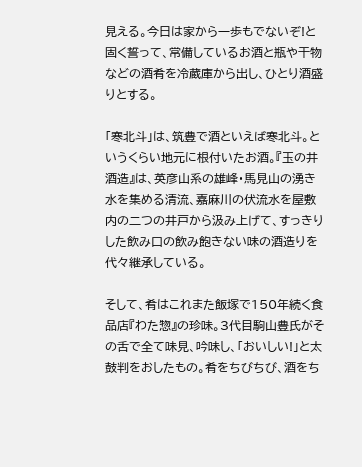見える。今日は家から一歩もでないぞ!と固く誓って、常備しているお酒と瓶や干物などの酒肴を冷蔵庫から出し、ひとり酒盛りとする。

「寒北斗」は、筑豊で酒といえば寒北斗。というくらい地元に根付いたお酒。『玉の井酒造』は、英彦山系の雄峰・馬見山の湧き水を集める清流、嘉麻川の伏流水を屋敷内の二つの井戸から汲み上げて、すっきりした飲み口の飲み飽きない味の酒造りを代々継承している。

そして、肴はこれまた飯塚で150年続く食品店『わた惣』の珍味。3代目駒山豊氏がその舌で全て味見、吟味し、「おいしい!」と太鼓判をおしたもの。肴をちびちび、酒をち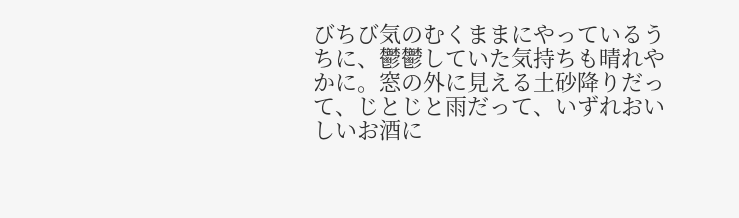びちび気のむくままにやっているうちに、鬱鬱していた気持ちも晴れやかに。窓の外に見える土砂降りだって、じとじと雨だって、いずれおいしいお酒に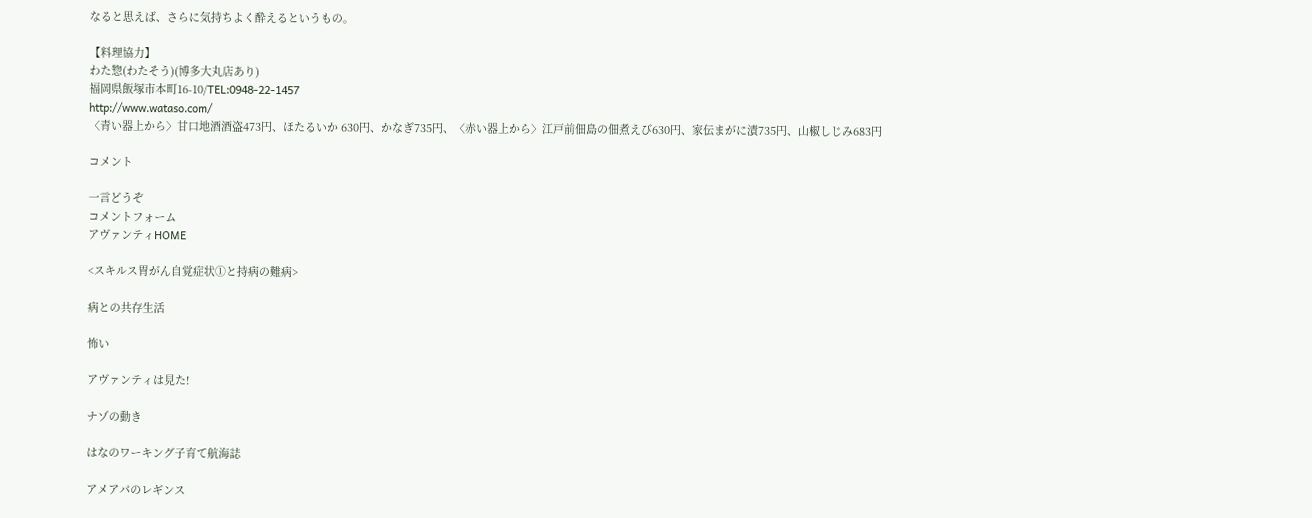なると思えば、さらに気持ちよく酔えるというもの。

【料理協力】
わた惣(わたそう)(博多大丸店あり)
福岡県飯塚市本町16-10/TEL:0948-22-1457
http://www.wataso.com/
〈青い器上から〉甘口地酒酒盗473円、ほたるいか 630円、かなぎ735円、〈赤い器上から〉江戸前佃島の佃煮えび630円、家伝まがに漬735円、山椒しじみ683円

コメント

一言どうぞ
コメントフォーム
アヴァンティHOME

<スキルス胃がん自覚症状①と持病の難病>

病との共存生活

怖い

アヴァンティは見た!

ナゾの動き

はなのワーキング子育て航海誌

アメアパのレギンス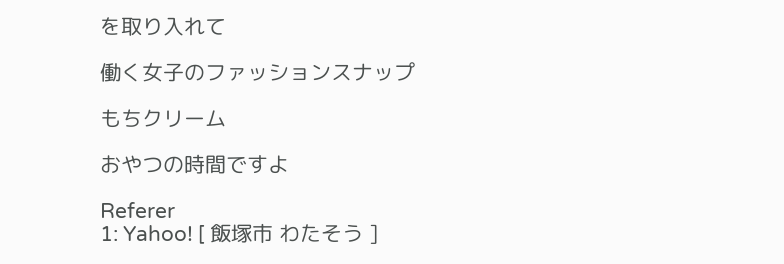を取り入れて

働く女子のファッションスナップ

もちクリーム

おやつの時間ですよ

Referer
1: Yahoo! [ 飯塚市 わたそう ]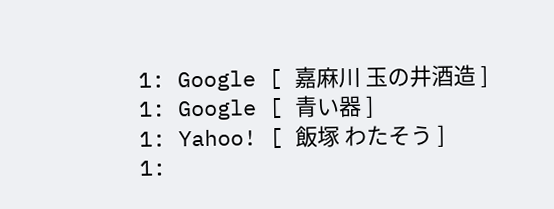1: Google [ 嘉麻川 玉の井酒造 ]
1: Google [ 青い器 ]
1: Yahoo! [ 飯塚 わたそう ]
1: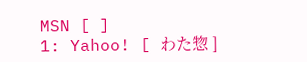MSN [ ]
1: Yahoo! [ わた惣 ]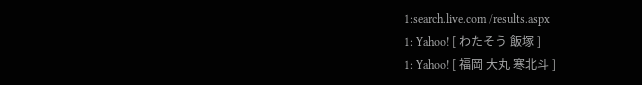1:search.live.com /results.aspx
1: Yahoo! [ わたそう 飯塚 ]
1: Yahoo! [ 福岡 大丸 寒北斗 ]